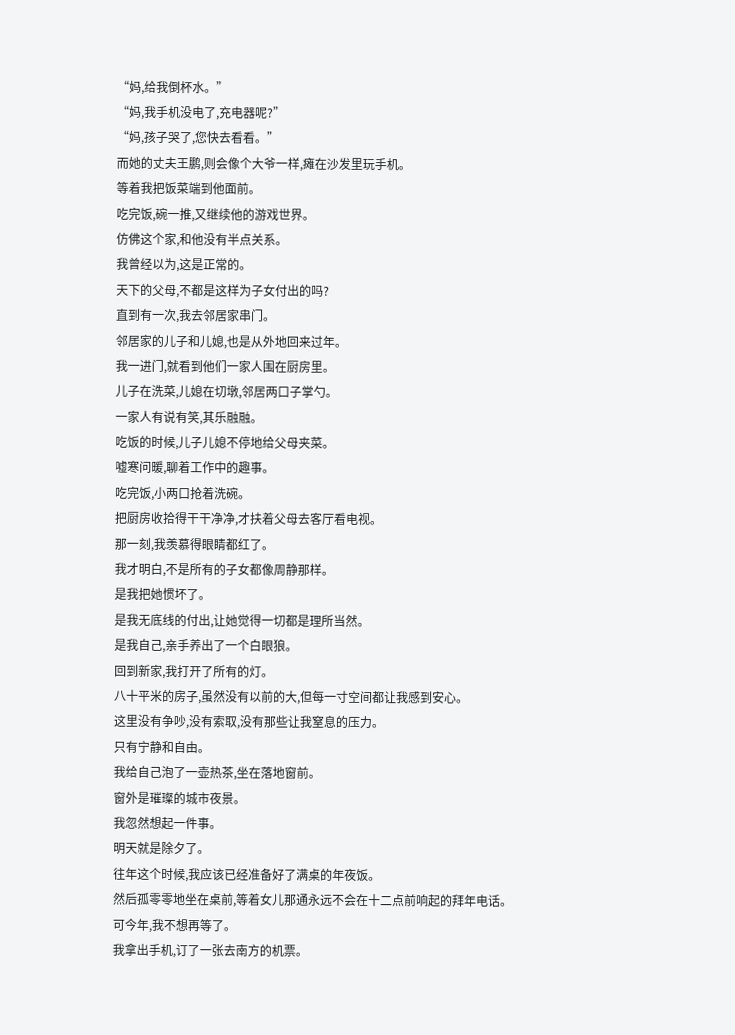“妈,给我倒杯水。”
“妈,我手机没电了,充电器呢?”
“妈,孩子哭了,您快去看看。”
而她的丈夫王鹏,则会像个大爷一样,瘫在沙发里玩手机。
等着我把饭菜端到他面前。
吃完饭,碗一推,又继续他的游戏世界。
仿佛这个家,和他没有半点关系。
我曾经以为,这是正常的。
天下的父母,不都是这样为子女付出的吗?
直到有一次,我去邻居家串门。
邻居家的儿子和儿媳,也是从外地回来过年。
我一进门,就看到他们一家人围在厨房里。
儿子在洗菜,儿媳在切墩,邻居两口子掌勺。
一家人有说有笑,其乐融融。
吃饭的时候,儿子儿媳不停地给父母夹菜。
嘘寒问暖,聊着工作中的趣事。
吃完饭,小两口抢着洗碗。
把厨房收拾得干干净净,才扶着父母去客厅看电视。
那一刻,我羡慕得眼睛都红了。
我才明白,不是所有的子女都像周静那样。
是我把她惯坏了。
是我无底线的付出,让她觉得一切都是理所当然。
是我自己,亲手养出了一个白眼狼。
回到新家,我打开了所有的灯。
八十平米的房子,虽然没有以前的大,但每一寸空间都让我感到安心。
这里没有争吵,没有索取,没有那些让我窒息的压力。
只有宁静和自由。
我给自己泡了一壶热茶,坐在落地窗前。
窗外是璀璨的城市夜景。
我忽然想起一件事。
明天就是除夕了。
往年这个时候,我应该已经准备好了满桌的年夜饭。
然后孤零零地坐在桌前,等着女儿那通永远不会在十二点前响起的拜年电话。
可今年,我不想再等了。
我拿出手机,订了一张去南方的机票。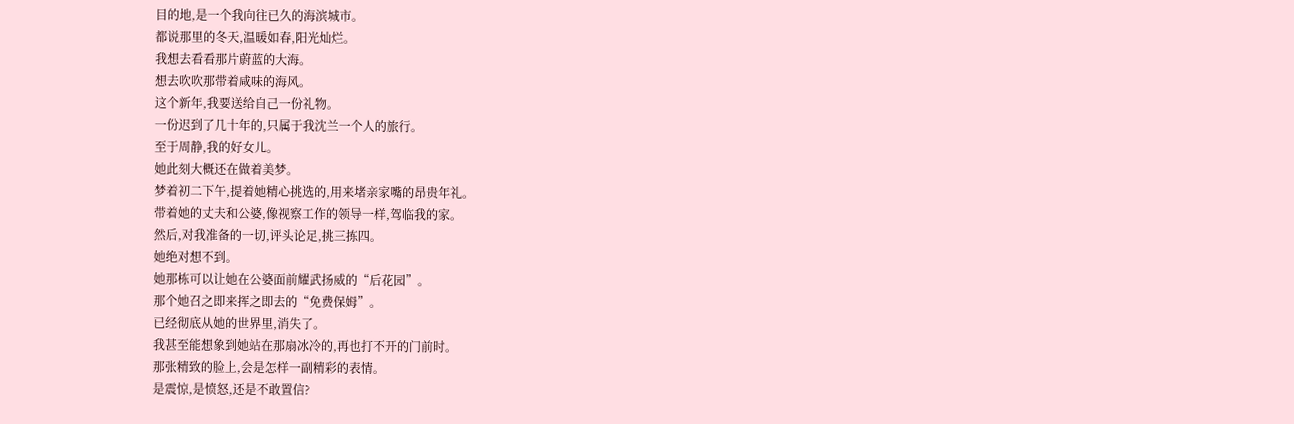目的地,是一个我向往已久的海滨城市。
都说那里的冬天,温暖如春,阳光灿烂。
我想去看看那片蔚蓝的大海。
想去吹吹那带着咸味的海风。
这个新年,我要送给自己一份礼物。
一份迟到了几十年的,只属于我沈兰一个人的旅行。
至于周静,我的好女儿。
她此刻大概还在做着美梦。
梦着初二下午,提着她精心挑选的,用来堵亲家嘴的昂贵年礼。
带着她的丈夫和公婆,像视察工作的领导一样,驾临我的家。
然后,对我准备的一切,评头论足,挑三拣四。
她绝对想不到。
她那栋可以让她在公婆面前耀武扬威的“后花园”。
那个她召之即来挥之即去的“免费保姆”。
已经彻底从她的世界里,消失了。
我甚至能想象到她站在那扇冰冷的,再也打不开的门前时。
那张精致的脸上,会是怎样一副精彩的表情。
是震惊,是愤怒,还是不敢置信?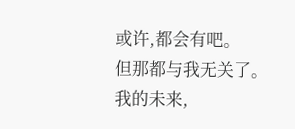或许,都会有吧。
但那都与我无关了。
我的未来,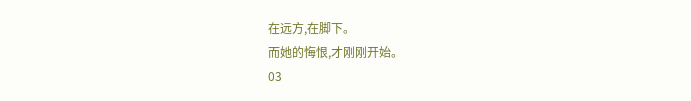在远方,在脚下。
而她的悔恨,才刚刚开始。
03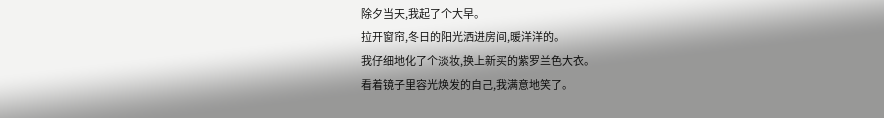除夕当天,我起了个大早。
拉开窗帘,冬日的阳光洒进房间,暖洋洋的。
我仔细地化了个淡妆,换上新买的紫罗兰色大衣。
看着镜子里容光焕发的自己,我满意地笑了。